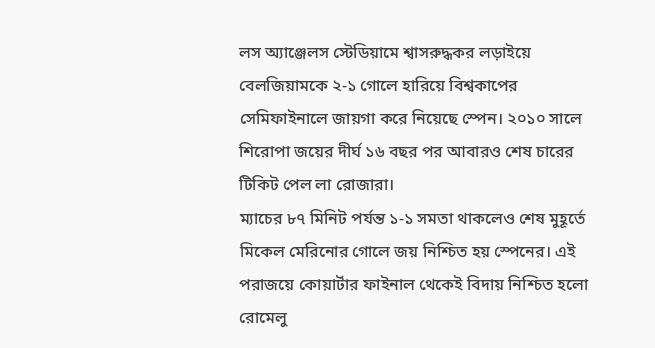লস অ্যাঞ্জেলস স্টেডিয়ামে শ্বাসরুদ্ধকর লড়াইয়ে বেলজিয়ামকে ২-১ গোলে হারিয়ে বিশ্বকাপের সেমিফাইনালে জায়গা করে নিয়েছে স্পেন। ২০১০ সালে শিরোপা জয়ের দীর্ঘ ১৬ বছর পর আবারও শেষ চারের টিকিট পেল লা রোজারা।
ম্যাচের ৮৭ মিনিট পর্যন্ত ১-১ সমতা থাকলেও শেষ মুহূর্তে মিকেল মেরিনোর গোলে জয় নিশ্চিত হয় স্পেনের। এই পরাজয়ে কোয়ার্টার ফাইনাল থেকেই বিদায় নিশ্চিত হলো রোমেলু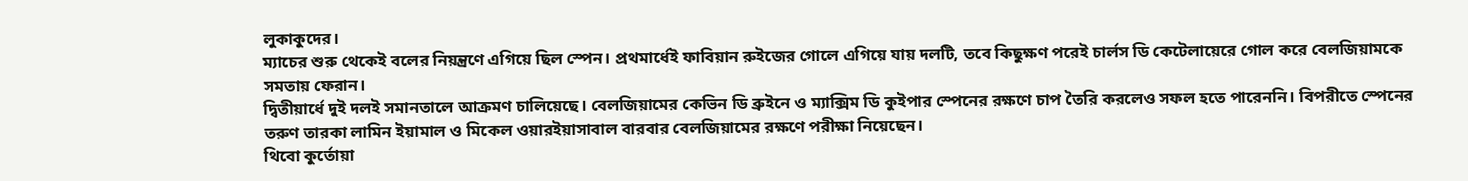লুকাকুদের।
ম্যাচের শুরু থেকেই বলের নিয়ন্ত্রণে এগিয়ে ছিল স্পেন। প্রথমার্ধেই ফাবিয়ান রুইজের গোলে এগিয়ে যায় দলটি, তবে কিছুক্ষণ পরেই চার্লস ডি কেটেলায়েরে গোল করে বেলজিয়ামকে সমতায় ফেরান।
দ্বিতীয়ার্ধে দুই দলই সমানতালে আক্রমণ চালিয়েছে। বেলজিয়ামের কেভিন ডি ব্রুইনে ও ম্যাক্সিম ডি কুইপার স্পেনের রক্ষণে চাপ তৈরি করলেও সফল হতে পারেননি। বিপরীতে স্পেনের তরুণ তারকা লামিন ইয়ামাল ও মিকেল ওয়ারইয়াসাবাল বারবার বেলজিয়ামের রক্ষণে পরীক্ষা নিয়েছেন।
থিবো কুর্তোয়া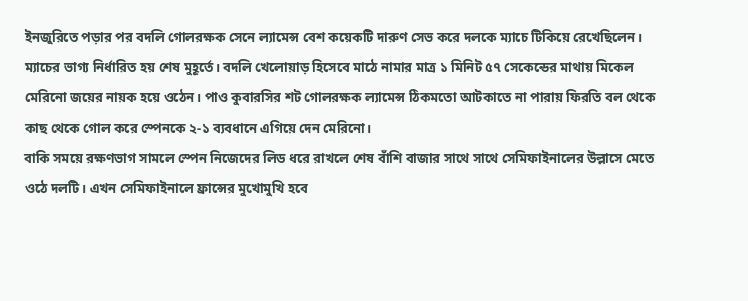ইনজুরিতে পড়ার পর বদলি গোলরক্ষক সেনে ল্যামেন্স বেশ কয়েকটি দারুণ সেভ করে দলকে ম্যাচে টিকিয়ে রেখেছিলেন।
ম্যাচের ভাগ্য নির্ধারিত হয় শেষ মুহূর্তে। বদলি খেলোয়াড় হিসেবে মাঠে নামার মাত্র ১ মিনিট ৫৭ সেকেন্ডের মাথায় মিকেল মেরিনো জয়ের নায়ক হয়ে ওঠেন। পাও কুবারসির শট গোলরক্ষক ল্যামেন্স ঠিকমতো আটকাতে না পারায় ফিরতি বল থেকে কাছ থেকে গোল করে স্পেনকে ২-১ ব্যবধানে এগিয়ে দেন মেরিনো।
বাকি সময়ে রক্ষণভাগ সামলে স্পেন নিজেদের লিড ধরে রাখলে শেষ বাঁশি বাজার সাথে সাথে সেমিফাইনালের উল্লাসে মেতে ওঠে দলটি। এখন সেমিফাইনালে ফ্রান্সের মুখোমুখি হবে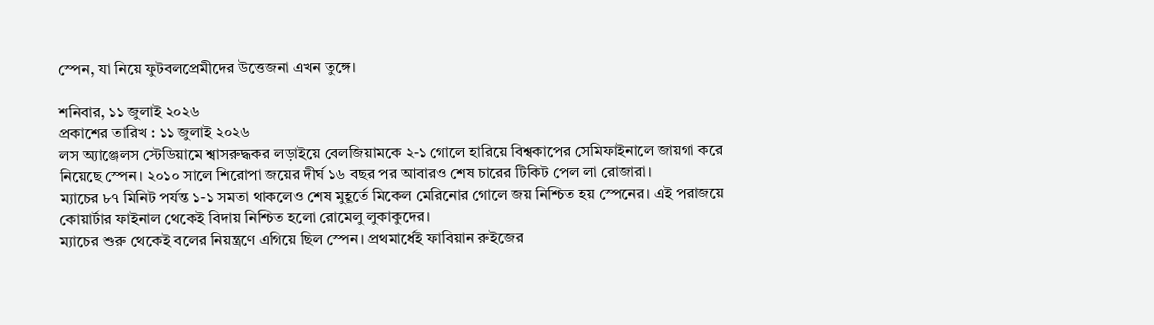স্পেন, যা নিয়ে ফুটবলপ্রেমীদের উত্তেজনা এখন তুঙ্গে।

শনিবার, ১১ জুলাই ২০২৬
প্রকাশের তারিখ : ১১ জুলাই ২০২৬
লস অ্যাঞ্জেলস স্টেডিয়ামে শ্বাসরুদ্ধকর লড়াইয়ে বেলজিয়ামকে ২-১ গোলে হারিয়ে বিশ্বকাপের সেমিফাইনালে জায়গা করে নিয়েছে স্পেন। ২০১০ সালে শিরোপা জয়ের দীর্ঘ ১৬ বছর পর আবারও শেষ চারের টিকিট পেল লা রোজারা।
ম্যাচের ৮৭ মিনিট পর্যন্ত ১-১ সমতা থাকলেও শেষ মুহূর্তে মিকেল মেরিনোর গোলে জয় নিশ্চিত হয় স্পেনের। এই পরাজয়ে কোয়ার্টার ফাইনাল থেকেই বিদায় নিশ্চিত হলো রোমেলু লুকাকুদের।
ম্যাচের শুরু থেকেই বলের নিয়ন্ত্রণে এগিয়ে ছিল স্পেন। প্রথমার্ধেই ফাবিয়ান রুইজের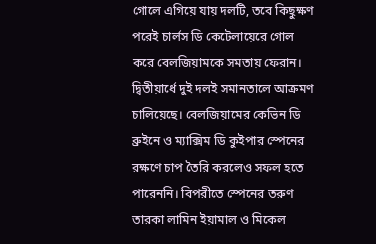গোলে এগিয়ে যায় দলটি, তবে কিছুক্ষণ পরেই চার্লস ডি কেটেলায়েরে গোল করে বেলজিয়ামকে সমতায় ফেরান।
দ্বিতীয়ার্ধে দুই দলই সমানতালে আক্রমণ চালিয়েছে। বেলজিয়ামের কেভিন ডি ব্রুইনে ও ম্যাক্সিম ডি কুইপার স্পেনের রক্ষণে চাপ তৈরি করলেও সফল হতে পারেননি। বিপরীতে স্পেনের তরুণ তারকা লামিন ইয়ামাল ও মিকেল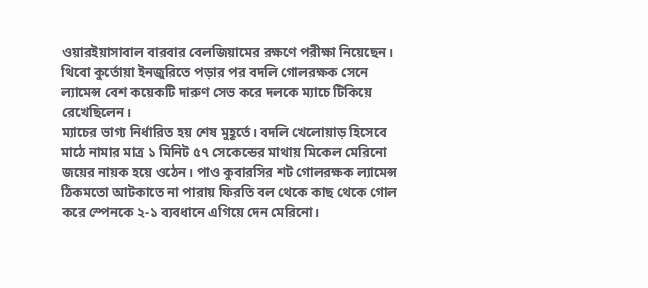ওয়ারইয়াসাবাল বারবার বেলজিয়ামের রক্ষণে পরীক্ষা নিয়েছেন।
থিবো কুর্তোয়া ইনজুরিতে পড়ার পর বদলি গোলরক্ষক সেনে ল্যামেন্স বেশ কয়েকটি দারুণ সেভ করে দলকে ম্যাচে টিকিয়ে রেখেছিলেন।
ম্যাচের ভাগ্য নির্ধারিত হয় শেষ মুহূর্তে। বদলি খেলোয়াড় হিসেবে মাঠে নামার মাত্র ১ মিনিট ৫৭ সেকেন্ডের মাথায় মিকেল মেরিনো জয়ের নায়ক হয়ে ওঠেন। পাও কুবারসির শট গোলরক্ষক ল্যামেন্স ঠিকমতো আটকাতে না পারায় ফিরতি বল থেকে কাছ থেকে গোল করে স্পেনকে ২-১ ব্যবধানে এগিয়ে দেন মেরিনো।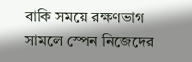বাকি সময়ে রক্ষণভাগ সামলে স্পেন নিজেদের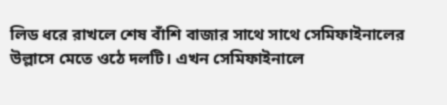লিড ধরে রাখলে শেষ বাঁশি বাজার সাথে সাথে সেমিফাইনালের উল্লাসে মেতে ওঠে দলটি। এখন সেমিফাইনালে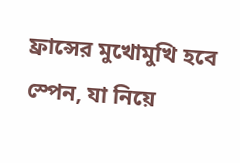ফ্রান্সের মুখোমুখি হবে স্পেন, যা নিয়ে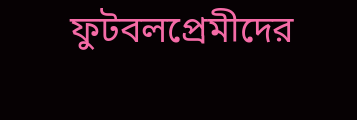ফুটবলপ্রেমীদের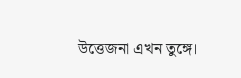উত্তেজনা এখন তুঙ্গে।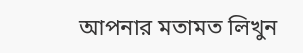আপনার মতামত লিখুন